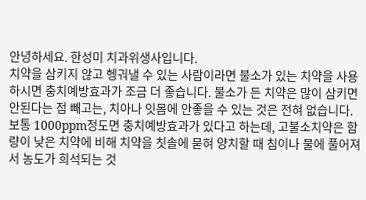안녕하세요. 한성미 치과위생사입니다.
치약을 삼키지 않고 헹궈낼 수 있는 사람이라면 불소가 있는 치약을 사용하시면 충치예방효과가 조금 더 좋습니다. 불소가 든 치약은 많이 삼키면 안된다는 점 빼고는, 치아나 잇몸에 안좋을 수 있는 것은 전혀 없습니다. 보통 1000ppm정도면 충치예방효과가 있다고 하는데, 고불소치약은 함량이 낮은 치약에 비해 치약을 칫솔에 묻혀 양치할 때 침이나 물에 풀어져서 농도가 희석되는 것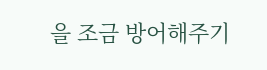을 조금 방어해주기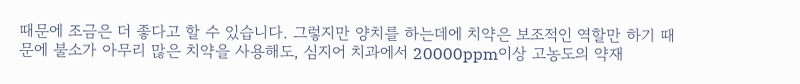때문에 조금은 더 좋다고 할 수 있습니다. 그렇지만 양치를 하는데에 치약은 보조적인 역할만 하기 때문에 불소가 아무리 많은 치약을 사용해도, 심지어 치과에서 20000ppm이상 고농도의 약재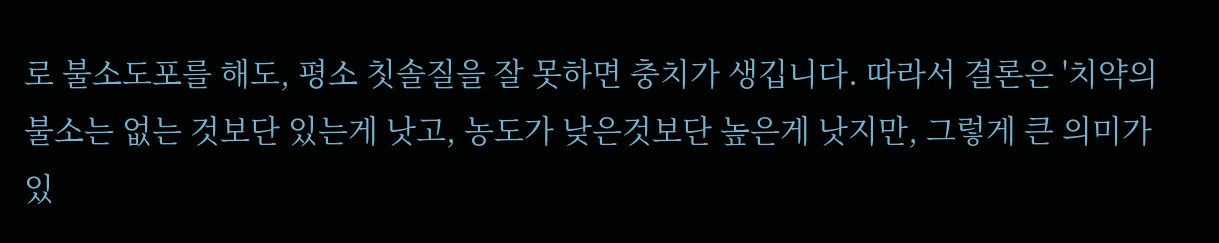로 불소도포를 해도, 평소 칫솔질을 잘 못하면 충치가 생깁니다. 따라서 결론은 '치약의 불소는 없는 것보단 있는게 낫고, 농도가 낮은것보단 높은게 낫지만, 그렇게 큰 의미가 있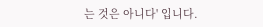는 것은 아니다' 입니다.